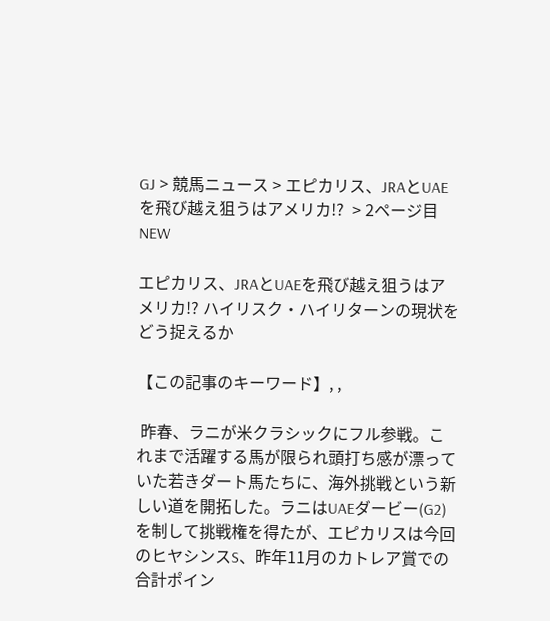GJ > 競馬ニュース > エピカリス、JRAとUAEを飛び越え狙うはアメリカ!?  > 2ページ目
NEW

エピカリス、JRAとUAEを飛び越え狙うはアメリカ!? ハイリスク・ハイリターンの現状をどう捉えるか

【この記事のキーワード】, ,

 昨春、ラニが米クラシックにフル参戦。これまで活躍する馬が限られ頭打ち感が漂っていた若きダート馬たちに、海外挑戦という新しい道を開拓した。ラニはUAEダービー(G2)を制して挑戦権を得たが、エピカリスは今回のヒヤシンスS、昨年11月のカトレア賞での合計ポイン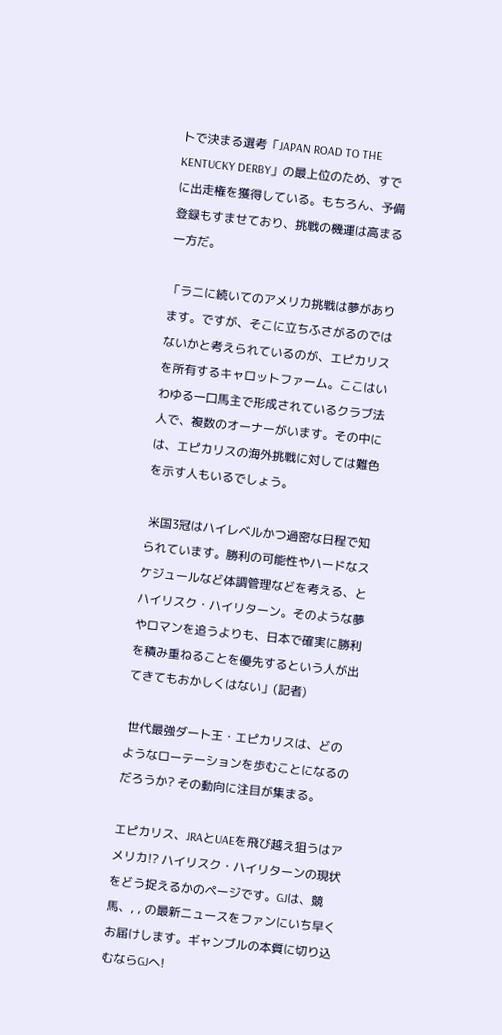トで決まる選考「JAPAN ROAD TO THE KENTUCKY DERBY」の最上位のため、すでに出走権を獲得している。もちろん、予備登録もすませており、挑戦の機運は高まる一方だ。

「ラニに続いてのアメリカ挑戦は夢があります。ですが、そこに立ちふさがるのではないかと考えられているのが、エピカリスを所有するキャロットファーム。ここはいわゆる一口馬主で形成されているクラブ法人で、複数のオーナーがいます。その中には、エピカリスの海外挑戦に対しては難色を示す人もいるでしょう。

 米国3冠はハイレベルかつ過密な日程で知られています。勝利の可能性やハードなスケジュールなど体調管理などを考える、とハイリスク・ハイリターン。そのような夢やロマンを追うよりも、日本で確実に勝利を積み重ねることを優先するという人が出てきてもおかしくはない」(記者)

 世代最強ダート王・エピカリスは、どのようなローテーションを歩むことになるのだろうか? その動向に注目が集まる。

エピカリス、JRAとUAEを飛び越え狙うはアメリカ!? ハイリスク・ハイリターンの現状をどう捉えるかのページです。GJは、競馬、, , の最新ニュースをファンにいち早くお届けします。ギャンブルの本質に切り込むならGJへ!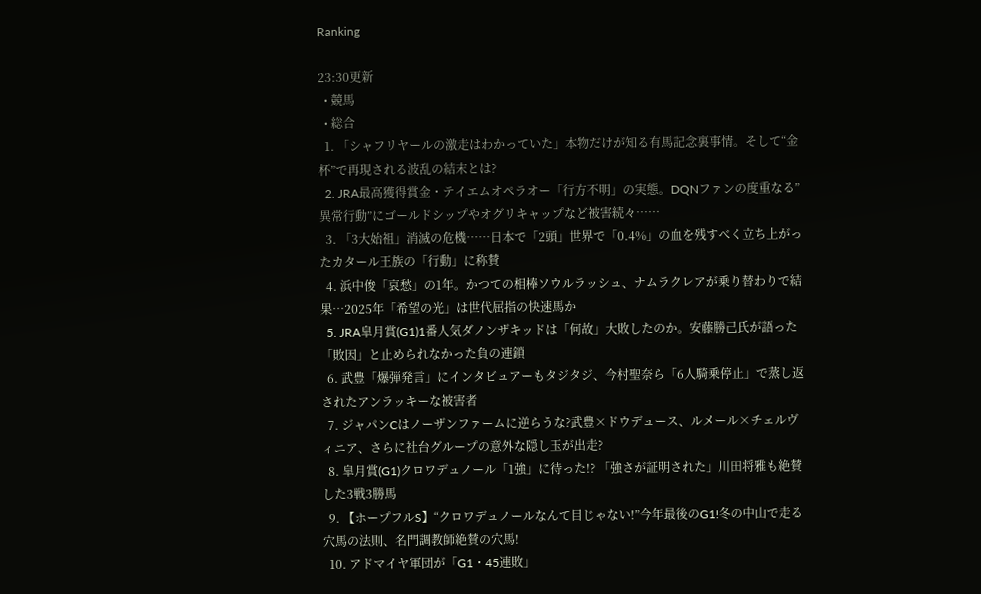Ranking

23:30更新
  • 競馬
  • 総合
  1. 「シャフリヤールの激走はわかっていた」本物だけが知る有馬記念裏事情。そして“金杯”で再現される波乱の結末とは?
  2. JRA最高獲得賞金・テイエムオペラオー「行方不明」の実態。DQNファンの度重なる”異常行動”にゴールドシップやオグリキャップなど被害続々……
  3. 「3大始祖」消滅の危機……日本で「2頭」世界で「0.4%」の血を残すべく立ち上がったカタール王族の「行動」に称賛
  4. 浜中俊「哀愁」の1年。かつての相棒ソウルラッシュ、ナムラクレアが乗り替わりで結果…2025年「希望の光」は世代屈指の快速馬か
  5. JRA皐月賞(G1)1番人気ダノンザキッドは「何故」大敗したのか。安藤勝己氏が語った「敗因」と止められなかった負の連鎖
  6. 武豊「爆弾発言」にインタビュアーもタジタジ、今村聖奈ら「6人騎乗停止」で蒸し返されたアンラッキーな被害者
  7. ジャパンCはノーザンファームに逆らうな?武豊×ドウデュース、ルメール×チェルヴィニア、さらに社台グループの意外な隠し玉が出走?
  8. 皐月賞(G1)クロワデュノール「1強」に待った!? 「強さが証明された」川田将雅も絶賛した3戦3勝馬
  9. 【ホープフルS】“クロワデュノールなんて目じゃない!”今年最後のG1!冬の中山で走る穴馬の法則、名門調教師絶賛の穴馬!
  10. アドマイヤ軍団が「G1・45連敗」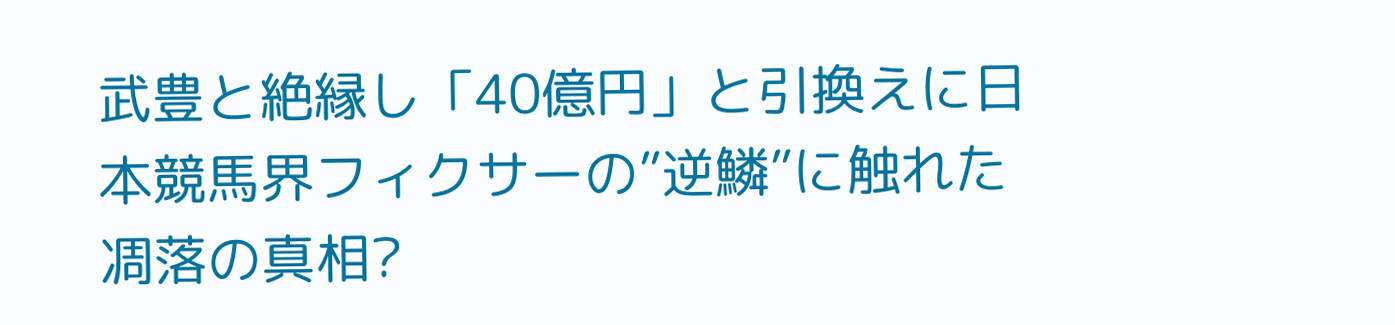武豊と絶縁し「40億円」と引換えに日本競馬界フィクサーの”逆鱗”に触れた凋落の真相?